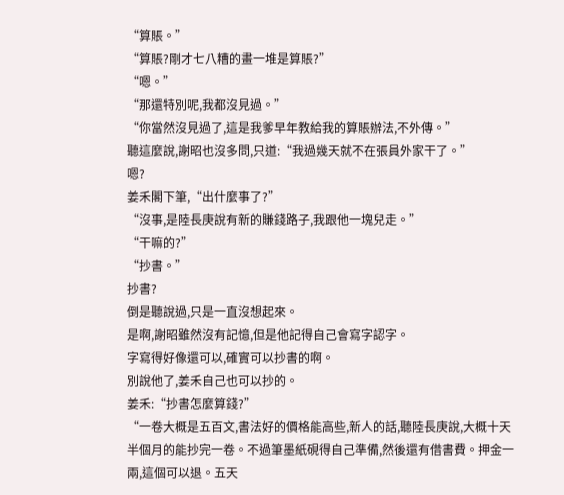“算賬。”
“算賬?剛才七八糟的畫一堆是算賬?”
“嗯。”
“那還特別呢,我都沒見過。”
“你當然沒見過了,這是我爹早年教給我的算賬辦法,不外傳。”
聽這麼說,謝昭也沒多問,只道:“我過幾天就不在張員外家干了。”
嗯?
姜禾閣下筆,“出什麼事了?”
“沒事,是陸長庚說有新的賺錢路子,我跟他一塊兒走。”
“干嘛的?”
“抄書。”
抄書?
倒是聽說過,只是一直沒想起來。
是啊,謝昭雖然沒有記憶,但是他記得自己會寫字認字。
字寫得好像還可以,確實可以抄書的啊。
別說他了,姜禾自己也可以抄的。
姜禾:“抄書怎麼算錢?”
“一卷大概是五百文,書法好的價格能高些,新人的話,聽陸長庚說,大概十天半個月的能抄完一卷。不過筆墨紙硯得自己準備,然後還有借書費。押金一兩,這個可以退。五天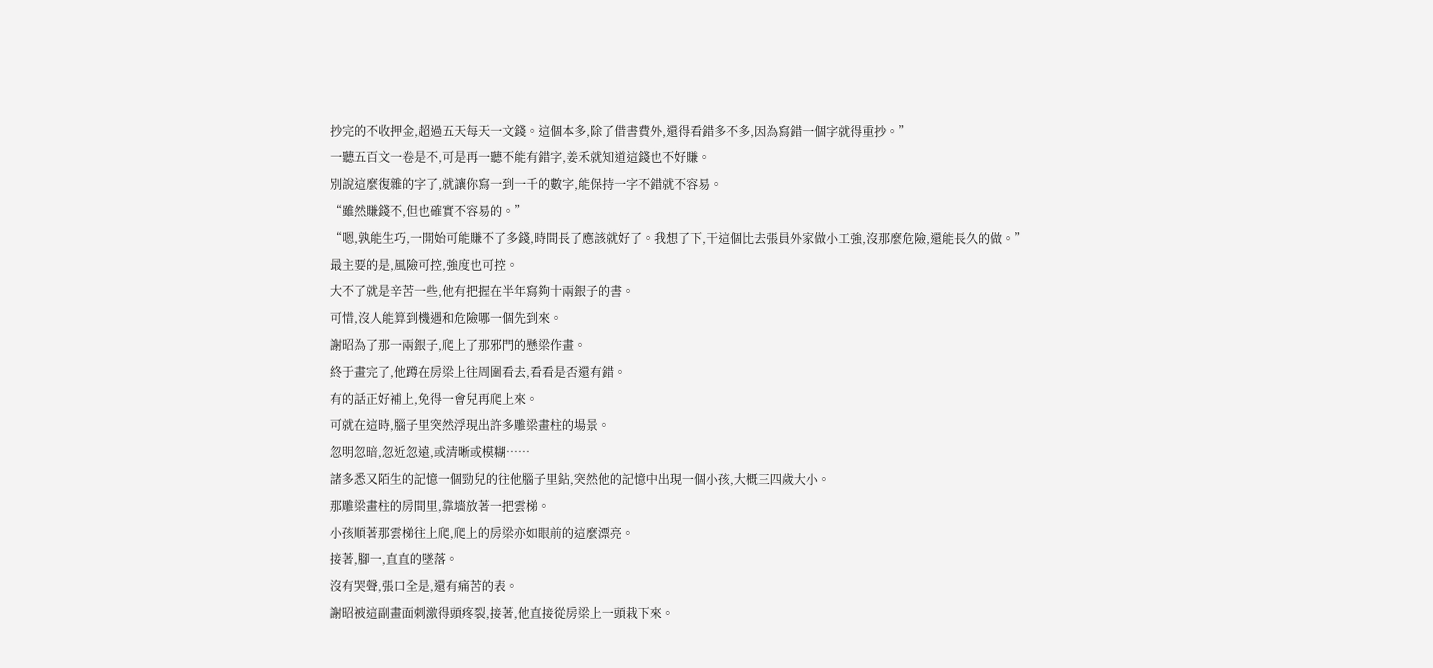抄完的不收押金,超過五天每天一文錢。這個本多,除了借書費外,還得看錯多不多,因為寫錯一個字就得重抄。”
一聽五百文一卷是不,可是再一聽不能有錯字,姜禾就知道這錢也不好賺。
別說這麼復雜的字了,就讓你寫一到一千的數字,能保持一字不錯就不容易。
“雖然賺錢不,但也確實不容易的。”
“嗯,孰能生巧,一開始可能賺不了多錢,時間長了應該就好了。我想了下,干這個比去張員外家做小工強,沒那麼危險,還能長久的做。”
最主要的是,風險可控,強度也可控。
大不了就是辛苦一些,他有把握在半年寫夠十兩銀子的書。
可惜,沒人能算到機遇和危險哪一個先到來。
謝昭為了那一兩銀子,爬上了那邪門的懸梁作畫。
終于畫完了,他蹲在房梁上往周圍看去,看看是否還有錯。
有的話正好補上,免得一會兒再爬上來。
可就在這時,腦子里突然浮現出許多雕梁畫柱的場景。
忽明忽暗,忽近忽遠,或清晰或模糊……
諸多悉又陌生的記憶一個勁兒的往他腦子里鉆,突然他的記憶中出現一個小孩,大概三四歲大小。
那雕梁畫柱的房間里,靠墻放著一把雲梯。
小孩順著那雲梯往上爬,爬上的房梁亦如眼前的這麼漂亮。
接著,腳一,直直的墜落。
沒有哭聲,張口全是,還有痛苦的表。
謝昭被這副畫面刺激得頭疼裂,接著,他直接從房梁上一頭栽下來。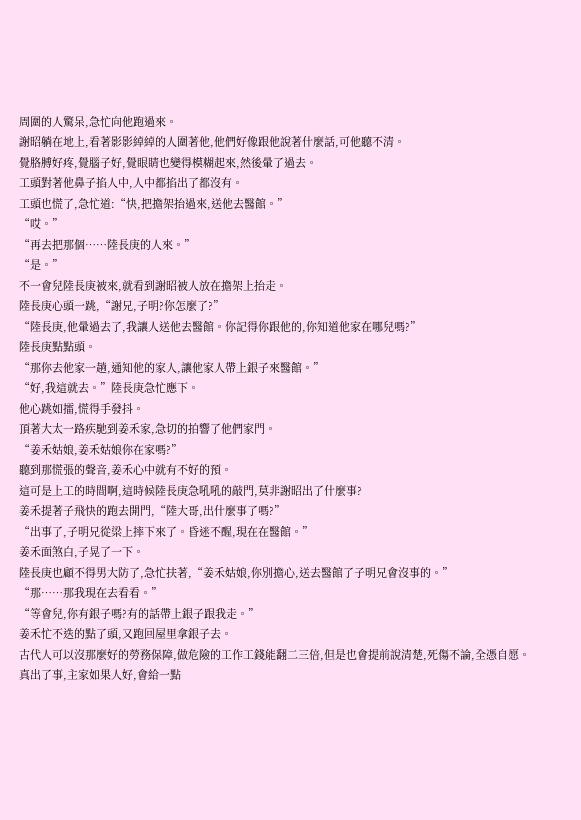周圍的人驚呆,急忙向他跑過來。
謝昭躺在地上,看著影影綽綽的人圍著他,他們好像跟他說著什麼話,可他聽不清。
覺胳膊好疼,覺腦子好,覺眼睛也變得模糊起來,然後暈了過去。
工頭對著他鼻子掐人中,人中都掐出了都沒有。
工頭也慌了,急忙道:“快,把擔架抬過來,送他去醫館。”
“哎。”
“再去把那個……陸長庚的人來。”
“是。”
不一會兒陸長庚被來,就看到謝昭被人放在擔架上抬走。
陸長庚心頭一跳,“謝兄,子明?你怎麼了?”
“陸長庚,他暈過去了,我讓人送他去醫館。你記得你跟他的,你知道他家在哪兒嗎?”
陸長庚點點頭。
“那你去他家一趟,通知他的家人,讓他家人帶上銀子來醫館。”
“好,我這就去。”陸長庚急忙應下。
他心跳如擂,慌得手發抖。
頂著大太一路疾馳到姜禾家,急切的拍響了他們家門。
“姜禾姑娘,姜禾姑娘你在家嗎?”
聽到那慌張的聲音,姜禾心中就有不好的預。
這可是上工的時間啊,這時候陸長庚急吼吼的敲門,莫非謝昭出了什麼事?
姜禾提著子飛快的跑去開門,“陸大哥,出什麼事了嗎?”
“出事了,子明兄從梁上摔下來了。昏迷不醒,現在在醫館。”
姜禾面煞白,子晃了一下。
陸長庚也顧不得男大防了,急忙扶著,“姜禾姑娘,你別擔心,送去醫館了子明兄會沒事的。”
“那……那我現在去看看。”
“等會兒,你有銀子嗎?有的話帶上銀子跟我走。”
姜禾忙不迭的點了頭,又跑回屋里拿銀子去。
古代人可以沒那麼好的勞務保障,做危險的工作工錢能翻二三倍,但是也會提前說清楚,死傷不論,全憑自愿。
真出了事,主家如果人好,會給一點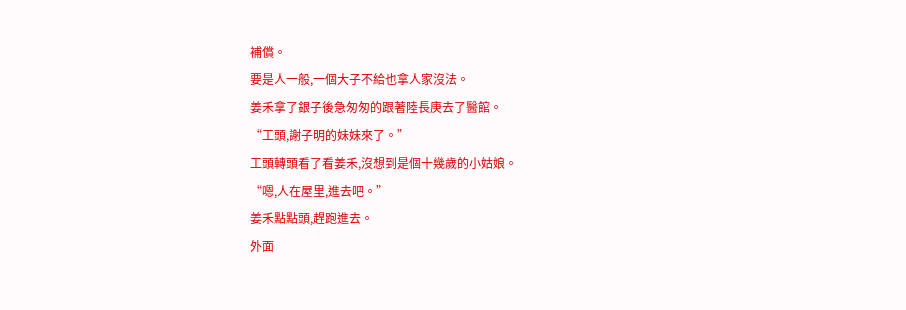補償。
要是人一般,一個大子不給也拿人家沒法。
姜禾拿了銀子後急匆匆的跟著陸長庚去了醫館。
“工頭,謝子明的妹妹來了。”
工頭轉頭看了看姜禾,沒想到是個十幾歲的小姑娘。
“嗯,人在屋里,進去吧。”
姜禾點點頭,趕跑進去。
外面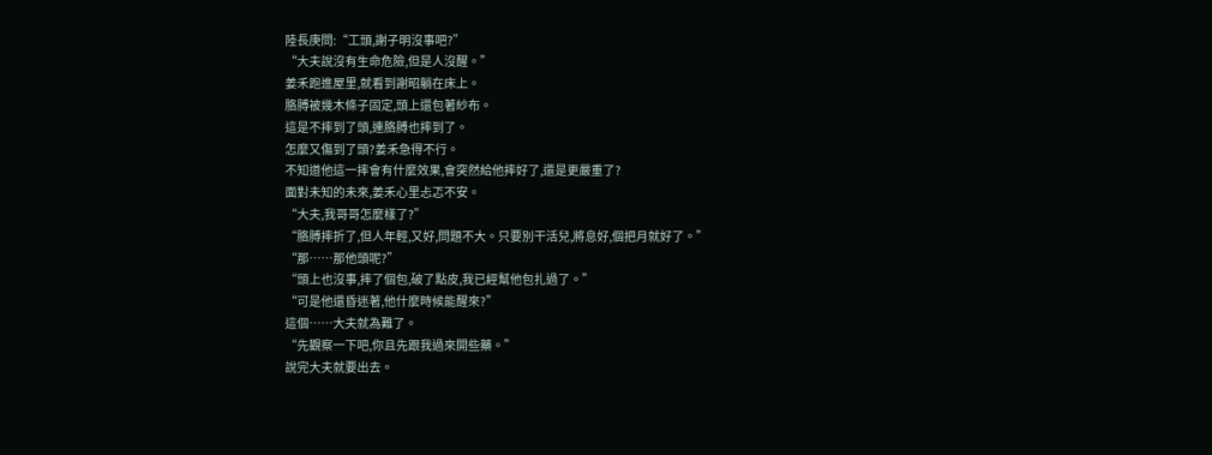陸長庚問:“工頭,謝子明沒事吧?”
“大夫說沒有生命危險,但是人沒醒。”
姜禾跑進屋里,就看到謝昭躺在床上。
胳膊被幾木條子固定,頭上還包著紗布。
這是不摔到了頭,連胳膊也摔到了。
怎麼又傷到了頭?姜禾急得不行。
不知道他這一摔會有什麼效果,會突然給他摔好了,還是更嚴重了?
面對未知的未來,姜禾心里忐忑不安。
“大夫,我哥哥怎麼樣了?”
“胳膊摔折了,但人年輕,又好,問題不大。只要別干活兒,將息好,個把月就好了。”
“那……那他頭呢?”
“頭上也沒事,摔了個包,破了點皮,我已經幫他包扎過了。”
“可是他還昏迷著,他什麼時候能醒來?”
這個……大夫就為難了。
“先觀察一下吧,你且先跟我過來開些藥。”
說完大夫就要出去。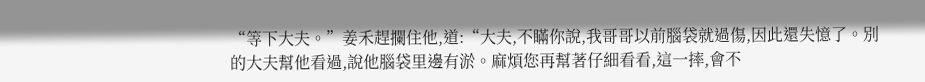“等下大夫。”姜禾趕攔住他,道:“大夫,不瞞你說,我哥哥以前腦袋就過傷,因此還失憶了。別的大夫幫他看過,說他腦袋里邊有淤。麻煩您再幫著仔細看看,這一摔,會不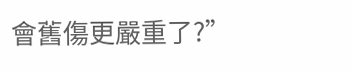會舊傷更嚴重了?”